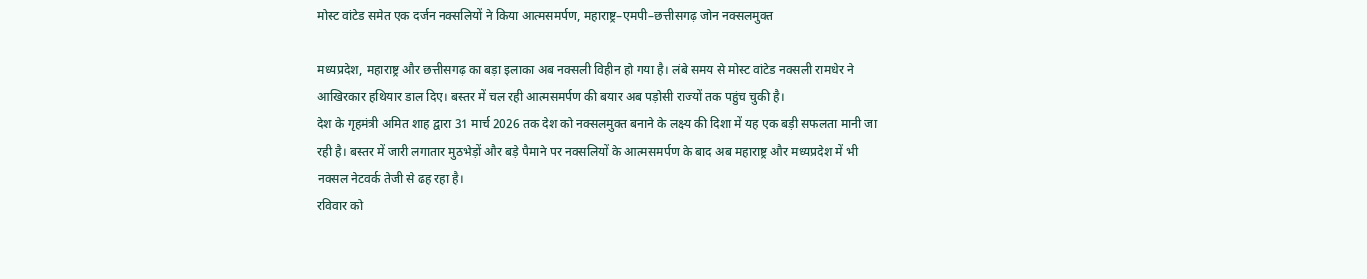मोस्ट वांटेड समेत एक दर्जन नक्सलियों ने किया आत्मसमर्पण, महाराष्ट्र–एमपी–छत्तीसगढ़ जोन नक्सलमुक्त

मध्यप्रदेश, महाराष्ट्र और छत्तीसगढ़ का बड़ा इलाका अब नक्सली विहीन हो गया है। लंबे समय से मोस्ट वांटेड नक्सली रामधेर ने आखिरकार हथियार डाल दिए। बस्तर में चल रही आत्मसमर्पण की बयार अब पड़ोसी राज्यों तक पहुंच चुकी है।
देश के गृहमंत्री अमित शाह द्वारा 31 मार्च 2026 तक देश को नक्सलमुक्त बनाने के लक्ष्य की दिशा में यह एक बड़ी सफलता मानी जा रही है। बस्तर में जारी लगातार मुठभेड़ों और बड़े पैमाने पर नक्सलियों के आत्मसमर्पण के बाद अब महाराष्ट्र और मध्यप्रदेश में भी नक्सल नेटवर्क तेजी से ढह रहा है।
रविवार को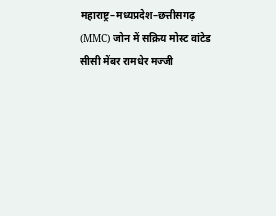महाराष्ट्र–मध्यप्रदेश–छत्तीसगढ़ (MMC) जोन में सक्रिय मोस्ट वांटेड सीसी मेंबर रामधेर मज्जी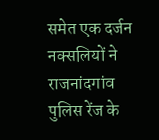समेत एक दर्जन नक्सलियों ने राजनांदगांव पुलिस रेंज के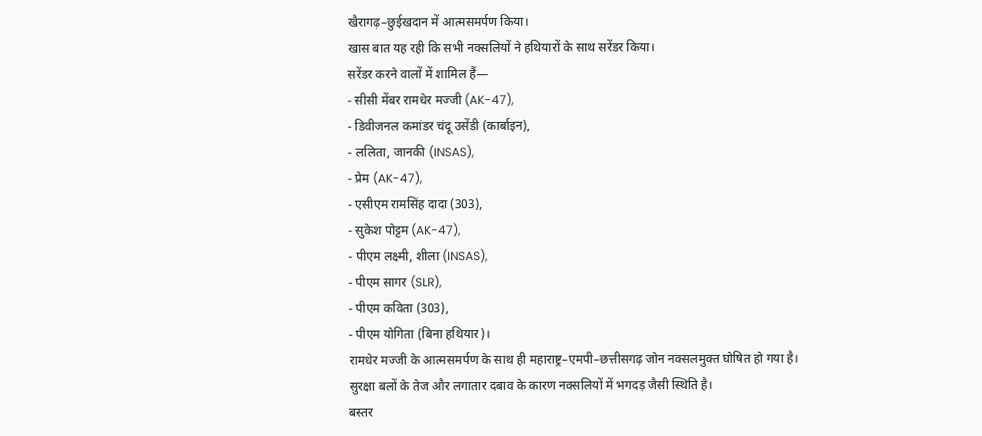खैरागढ़–छुईखदान में आत्मसमर्पण किया।
खास बात यह रही कि सभी नक्सलियों ने हथियारों के साथ सरेंडर किया।
सरेंडर करने वालों में शामिल हैं—
- सीसी मेंबर रामधेर मज्जी (AK-47),
- डिवीजनल कमांडर चंदू उसेंडी (कार्बाइन),
- ललिता, जानकी (INSAS),
- प्रेम (AK-47),
- एसीएम रामसिंह दादा (303),
- सुकेश पोट्टम (AK-47),
- पीएम लक्ष्मी, शीला (INSAS),
- पीएम सागर (SLR),
- पीएम कविता (303),
- पीएम योगिता (बिना हथियार)।
रामधेर मज्जी के आत्मसमर्पण के साथ ही महाराष्ट्र–एमपी–छत्तीसगढ़ जोन नक्सलमुक्त घोषित हो गया है।
सुरक्षा बलों के तेज और लगातार दबाव के कारण नक्सलियों में भगदड़ जैसी स्थिति है।
बस्तर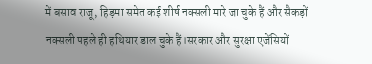में बसाव राजू, हिड़मा समेत कई शीर्ष नक्सली मारे जा चुके हैं और सैकड़ों नक्सली पहले ही हथियार डाल चुके हैं।सरकार और सुरक्षा एजेंसियों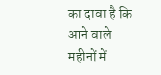का दावा है कि आने वाले महीनों में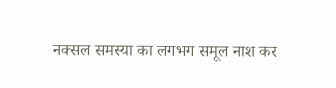नक्सल समस्या का लगभग समूल नाश कर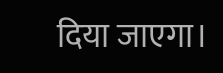दिया जाएगा।